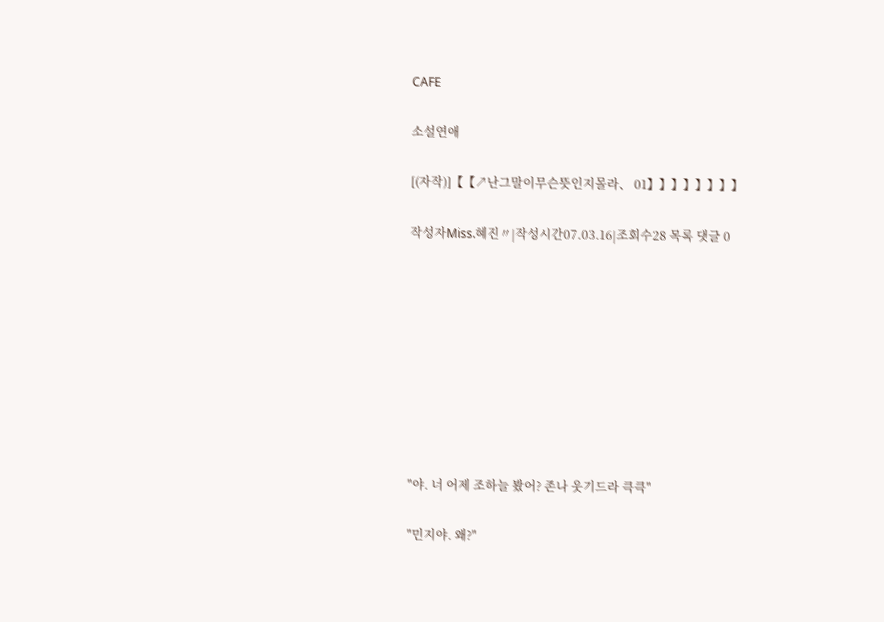CAFE

소설연애

[(자작)]【【↗난그말이무슨뜻인지몰라、 01】】】】】】】】

작성자Miss.혜진〃|작성시간07.03.16|조회수28 목록 댓글 0









"야. 너 어제 조하늘 봤어? 존나 웃기드라 큭큭"

"민지야. 왜?"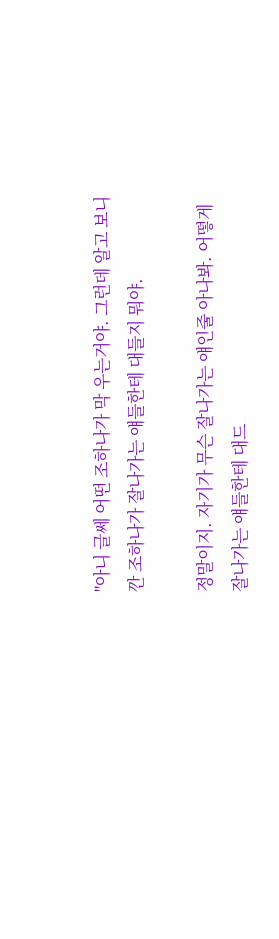"아니 글쎄 어떤 조하나가 막 우는거야. 그런데 알고 보니깐 조하나가 잘나가는 얘들한테 대들지 뭐야.

정말이지. 자기가 무슨 잘나가는 얘인줄 아나봐. 어떻게 잘나가는 얘들한테 대드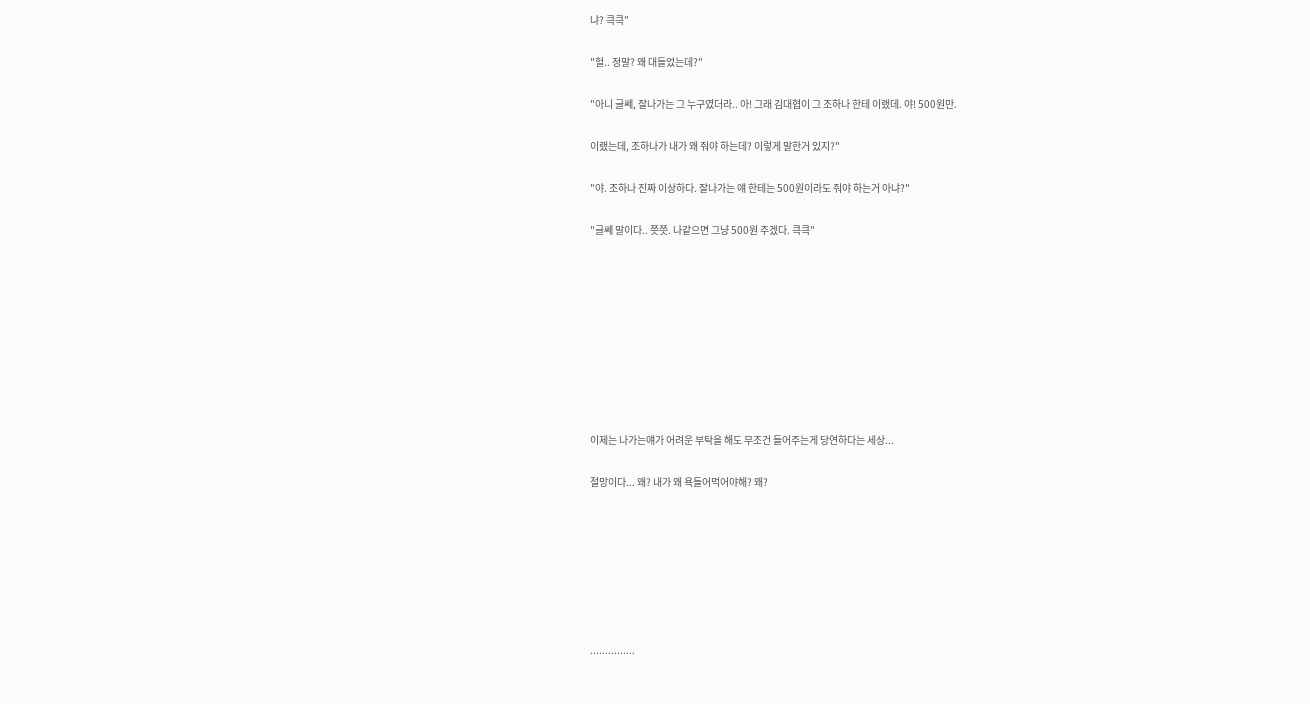냐? 큭큭"

"헐.. 정말? 왜 대들었는데?"

"아니 글쎄, 잘나가는 그 누구였더라.. 아! 그래 김대협이 그 조하나 한테 이랬데. 야! 500원만.

이랬는데, 조하나가 내가 왜 줘야 하는데? 이렇게 말한거 있지?"

"야. 조하나 진짜 이상하다. 잘나가는 얘 한테는 500원이라도 줘야 하는거 아냐?"

"글쎄 말이다.. 쯧쯧. 나같으면 그냥 500원 주겠다. 큭큭"









이제는 나가는얘가 어려운 부탁을 해도 무조건 들어주는게 당연하다는 세상...

절망이다... 왜? 내가 왜 욕들어먹어야해? 왜?







...............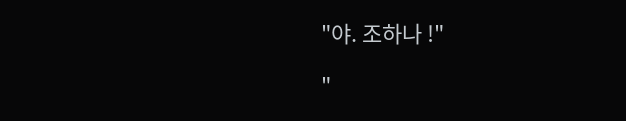"야. 조하나 !"

"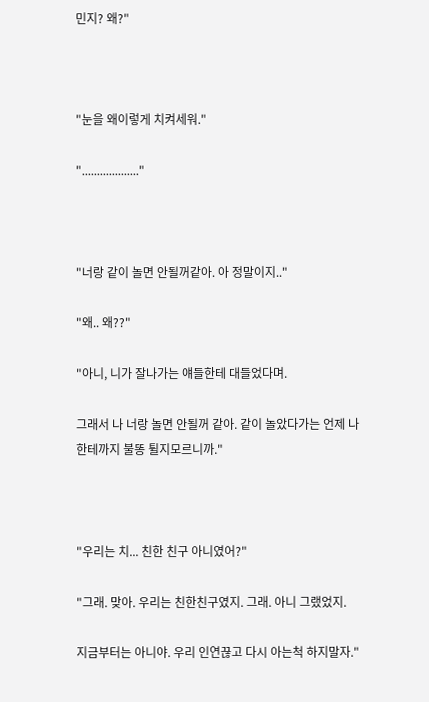민지? 왜?"



"눈을 왜이렇게 치켜세워."

"..................."



"너랑 같이 놀면 안될꺼같아. 아 정말이지.."

"왜.. 왜??"

"아니, 니가 잘나가는 얘들한테 대들었다며.

그래서 나 너랑 놀면 안될꺼 같아. 같이 놀았다가는 언제 나한테까지 불똥 튈지모르니까."



"우리는 치... 친한 친구 아니였어?"

"그래. 맞아. 우리는 친한친구였지. 그래. 아니 그랬었지.

지금부터는 아니야. 우리 인연끊고 다시 아는척 하지말자."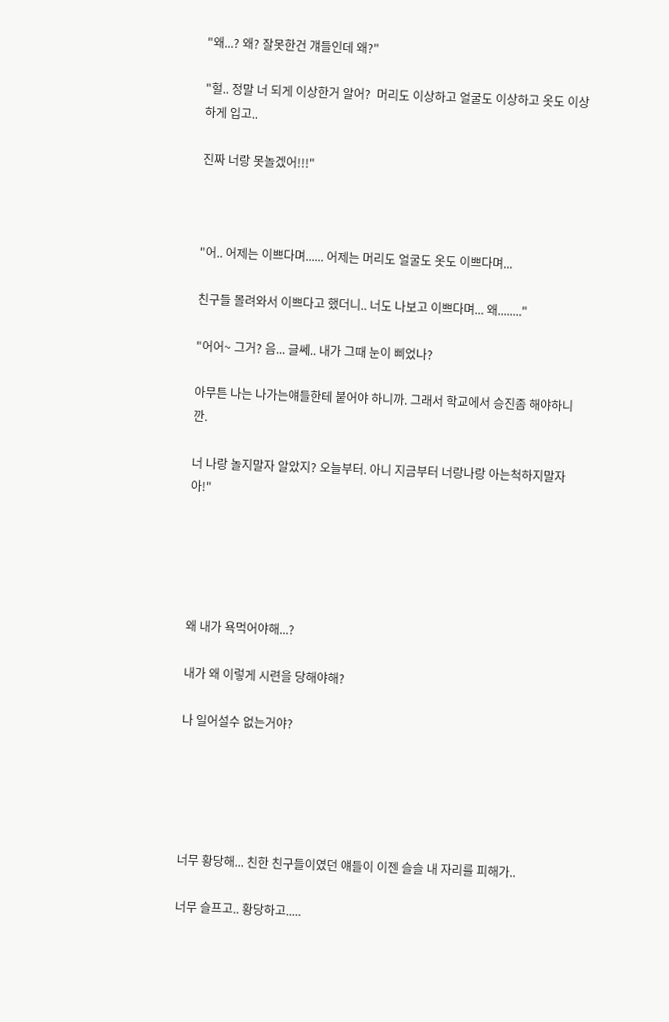"왜...? 왜? 잘못한건 걔들인데 왜?"

"헐.. 정말 너 되게 이상한거 알어?  머리도 이상하고 얼굴도 이상하고 옷도 이상하게 입고..

진짜 너랑 못놀겠어!!!"



"어.. 어제는 이쁘다며...... 어제는 머리도 얼굴도 옷도 이쁘다며...

친구들 몰려와서 이쁘다고 했더니.. 너도 나보고 이쁘다며... 왜........"

"어어~ 그거? 음... 글쎄.. 내가 그때 눈이 삐었나?

아무튼 나는 나가는얘들한테 붙어야 하니까. 그래서 학교에서 승진좀 해야하니깐.

너 나랑 놀지말자 알았지? 오늘부터. 아니 지금부터 너랑나랑 아는척하지말자아!"





왜 내가 욕먹어야해...?

내가 왜 이렇게 시련을 당해야해?

나 일어설수 없는거야?





너무 황당해... 친한 친구들이였던 얘들이 이젠 슬슬 내 자리를 피해가..

너무 슬프고.. 황당하고.....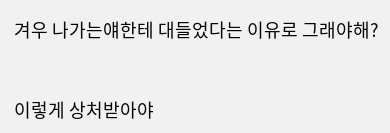겨우 나가는얘한테 대들었다는 이유로 그래야해?



이렇게 상처받아야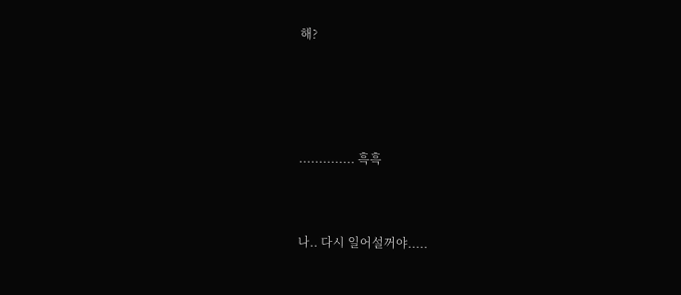해?





.............. 흑흑



나.. 다시 일어설꺼야.....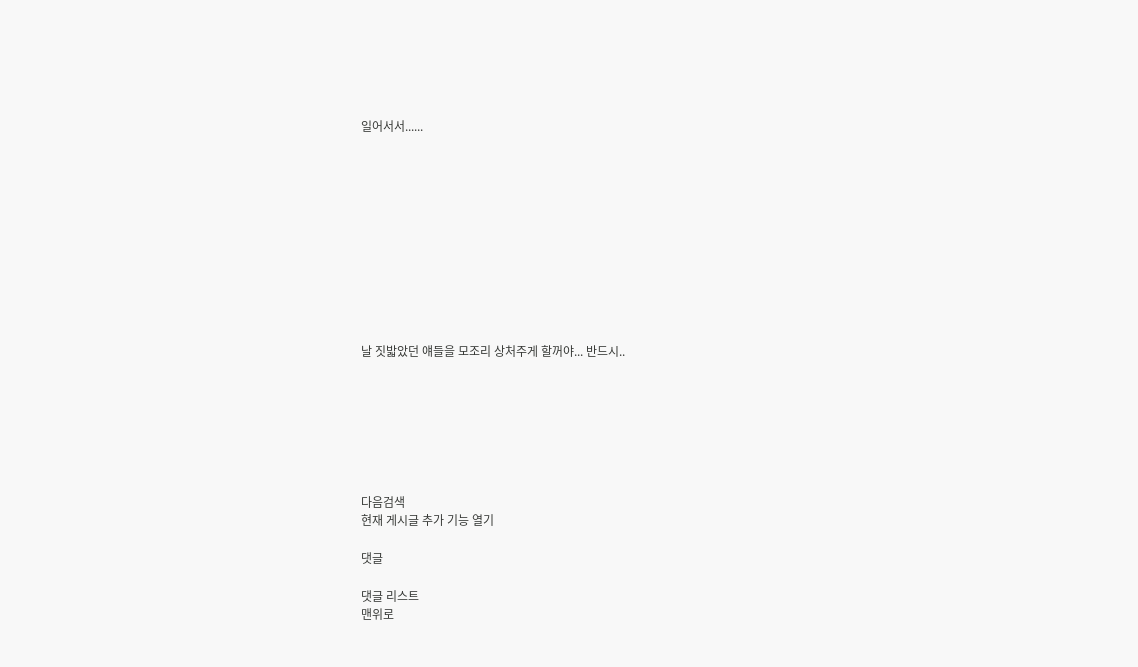일어서서......











날 짓밟았던 얘들을 모조리 상처주게 할꺼야... 반드시..







다음검색
현재 게시글 추가 기능 열기

댓글

댓글 리스트
맨위로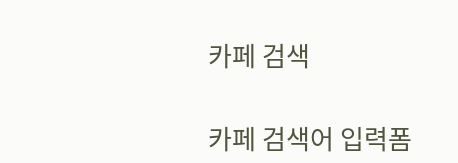카페 검색

카페 검색어 입력폼